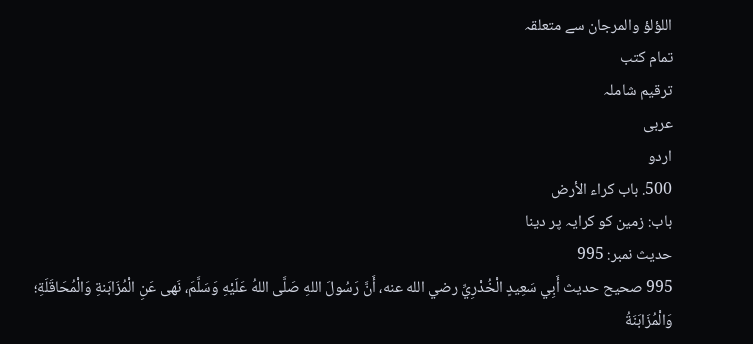اللؤلؤ والمرجان سے متعلقہ
تمام کتب
ترقیم شاملہ
عربی
اردو
500. باب كراء الأرض
باب: زمین کو کرایہ پر دینا
حدیث نمبر: 995
995 صحيح حديث أَبِي سَعِيدٍ الْخُدْرِيِّ رضي الله عنه، أَنَّ رَسُولَ اللهِ صَلَّى اللهُ عَلَيْهِ وَسَلَّمَ، نَهى عَنِ الْمُزَابَنةِ وَالْمُحَاقَلَةِ؛ وَالْمُزَابَنَةُ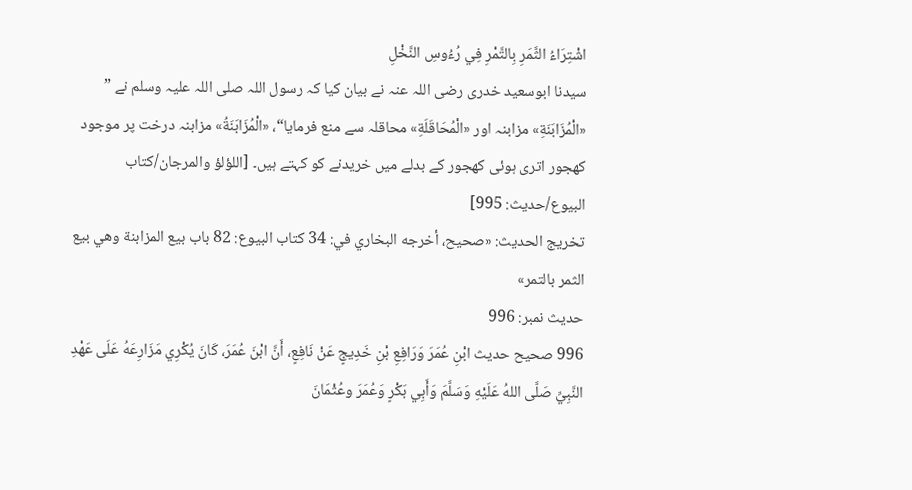اشْتِرَاءُ الثَّمَرِ بِالتَّمْرِ فِي رُءُوسِ النَّخْلِ
سیدنا ابوسعید خدری رضی اللہ عنہ نے بیان کیا کہ رسول اللہ صلی اللہ علیہ وسلم نے ” «الْمُزَابَنَةِ» مزابنہ اور «الْمُحَاقَلَةِ» محاقلہ سے منع فرمایا“، «الْمُزَابَنَةُ» مزابنہ درخت پر موجود کھجور اتری ہوئی کھجور کے بدلے میں خریدنے کو کہتے ہیں۔ [اللؤلؤ والمرجان/كتاب البيوع/حدیث: 995]
تخریج الحدیث: «صحیح، أخرجه البخاري في: 34 كتاب البيوع: 82 باب بيع المزابنة وهي بيع الثمر بالتمر»
حدیث نمبر: 996
996 صحيح حديث ابْنِ عُمَرَ وَرَافِعِ بْنِ خَدِيجٍ عَنْ نَافِعٍ، أَنَّ ابْنَ عُمَرَ، كَانَ يُكْرِي مَزَارِعَهُ عَلَى عَهْدِ النَّبِيِّ صَلَّى اللهُ عَلَيْهِ وَسَلَّمَ وَأَبِي بَكْرٍ وَعُمَرَ وعُثْمَانَ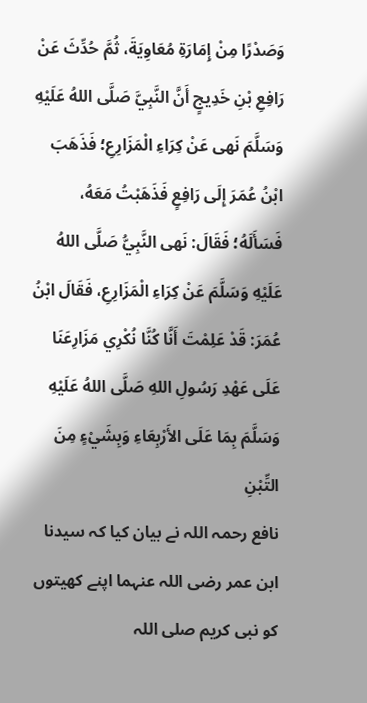وَصَدْرًا مِنْ إِمَارَةِ مُعَاوِيَةَ، ثُمَّ حُدِّثَ عَنْ رَافِعِ بْنِ خَدِيجٍ أَنَّ النَّبِيَّ صَلَّى اللهُ عَلَيْهِ وَسَلَّمَ نَهى عَنْ كِرَاءِ الْمَزَارِعِ؛ فَذَهَبَ ابْنُ عُمَرَ إِلَى رَافِعٍ فَذَهَبْتُ مَعَهُ، فَسَأَلَهُ؛ فَقَالَ: نَهى النَّبِيُّ صَلَّى اللهُ عَلَيْهِ وَسَلَّمَ عَنْ كِرَاءِ الْمَزَارِعِ، فَقَالَ ابْنُ عُمَرَ: قَدْ عَلِمْتَ أَنَّا كُنَّا نُكْرِي مَزَارِعَنَا عَلَى عَهْدِ رَسُولِ اللهِ صَلَّى اللهُ عَلَيْهِ وَسَلَّمَ بِمَا عَلَى الأَرْبِعَاءِ وَبِشَيْءٍ مِنَ التِّبْنِ
نافع رحمہ اللہ نے بیان کیا کہ سیدنا ابن عمر رضی اللہ عنہما اپنے کھیتوں کو نبی کریم صلی اللہ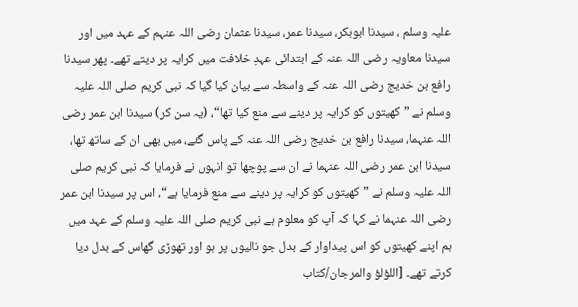علیہ وسلم ، سیدنا ابوبکر، سیدنا عمر، سیدنا عثمان رضی اللہ عنہم کے عہد میں اور سیدنا معاویہ رضی اللہ عنہ کے ابتدائی عہدِ خلافت میں کرایہ پر دیتے تھے۔ پھر سیدنا رافع بن خدیج رضی اللہ عنہ کے واسطہ سے بیان کیا گیا کہ نبی کریم صلی اللہ علیہ وسلم نے ”کھیتوں کو کرایہ پر دینے سے منع کیا تھا“، (یہ سن کر) سیدنا ابن عمر رضی اللہ عنہما، سیدنا رافع بن خدیج رضی اللہ عنہ کے پاس گئے، میں بھی ان کے ساتھ تھا، سیدنا ابن عمر رضی اللہ عنہما نے ان سے پوچھا تو انہوں نے فرمایا کہ نبی کریم صلی اللہ علیہ وسلم نے ”کھیتوں کو کرایہ پر دینے سے منع فرمایا ہے“، اس پر سیدنا ابن عمر رضی اللہ عنہما نے کہا کہ آپ کو معلوم ہے نبی کریم صلی اللہ علیہ وسلم کے عہد میں ہم اپنے کھیتوں کو اس پیداوار کے بدل جو نالیوں پر ہو اور تھوڑی گھاس کے بدل دیا کرتے تھے۔ [اللؤلؤ والمرجان/كتاب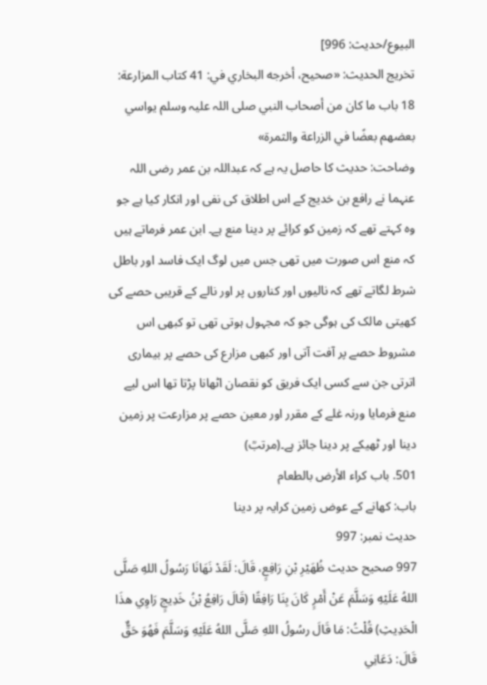البيوع/حدیث: 996]
تخریج الحدیث: «صحیح، أخرجه البخاري في: 41 كتاب المزارعة: 18 باب ما كان من أصحاب النبي صلی اللہ علیہ وسلم يواسي بعضهم بعضًا في الزراعة والثمرة»
وضاحت: حدیث کا حاصل یہ ہے کہ عبداللہ بن عمر رضی اللہ عنہما نے رافع بن خدیج کے اس اطلاق کی نفی اور انکار کیا ہے جو وہ کہتے تھے کہ زمین کو کرائے پر دینا منع ہے۔ ابن عمر فرماتے ہیں کہ منع اس صورت میں تھی جس میں لوگ ایک فاسد اور باطل شرط لگاتے تھے کہ نالیوں اور کناروں پر اور نالے کے قریبی حصے کی کھیتی مالک کی ہوگی جو کہ مجہول ہوتی تھی تو کبھی اس مشروط حصے پر آفت آتی اور کبھی مزارع کی حصے پر بیماری اترتی جن سے کسی ایک فریق کو نقصان اٹھانا پڑتا تھا اس لیے منع فرمایا ورنہ غلے کے مقرر اور معین حصے پر مزارعت پر زمین دینا اور ٹھیکے پر دینا جائز ہے۔(مرتبؒ)
501. باب كراء الأرض بالطعام
باب: کھانے کے عوض زمین کرایہ پر دینا
حدیث نمبر: 997
997 صحيح حديث ظُهَيْرِ بْنِ رَافِعٍ، قَالَ: لَقَدْ نَهَانَا رَسُولُ اللهِ صَلَّى اللهُ عَلَيْهِ وَسَلَّمَ عَنْ أَمْرٍ كَانَ بِنَا رَافِقًا (قَالَ رَافِعُ بْنُ خَدِيجٍ رَاوِي هذَا الْحَدِيثِ) قُلْتُ: مَا قَالَ رسُولُ اللهِ صَلَّى اللهُ عَلَيْهِ وَسَلَّمَ فَهُوَ حَقٌّ قَالَ: دَعَانِي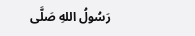رَسُولُ اللهِ صَلَّى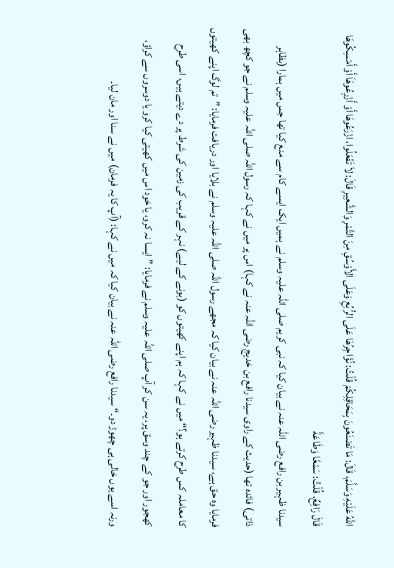اللهُ عَلَيْهِ وَسَلَّمَ، قَالَ: مَا تَصْنَعُونَ بِمَحَاقِلِكُمْ قُلْتُ: نُؤَاجِرُهَا عَلَى الرُّبُعِ وَعَلَى الأَوْسُقِ مِنَ التَّمْرِ وَالشَّعِيرِ قَالَ: لاَ تَفْعَلُوا، ازْرَعُوهَا أَوْ أَزْرِعُوهَاَ أَوْ أَمْسِكُوهَا قَالَ رَافِعٌ، قُلْتُ: سَمْعًا وَطَاعَةً
سیدنا ظہیر بن رافع رضی اللہ عنہ نے بیان کیا کہ نبی کریم صلی اللہ علیہ وسلم نے ہمیں ایک ایسے کام سے منع کیا تھا جس میں ہمارا (بظاہر ذاتی) فائدہ تھا (حدیث کے راوی سیدنا رافع بن خدیج رضی اللہ عنہ نے کہا) اس پر میں نے کہا کہ رسول اللہ صلی اللہ علیہ وسلم نے جو کچھ بھی فرمایا وہ حق ہے، سیدنا ظہیر رضی اللہ عنہ نے بیان کیا کہ مجھے رسول اللہ صلی اللہ علیہ وسلم نے بلایا اور دریافت فرمایا: ”تم لوگ اپنے کھیتوں کا معاملہ کس طرح کرتے ہو؟“ میں نے کہا کہ ہم اپنے کھیتوں کو (بونے کے لیے) نہر کے قریب کی زمین کی شرط پر دے دیتے ہیں، اسی طرح کھجور اور جو کے چند وسق پر، یہ سن کر آپ صلی اللہ علیہ وسلم نے فرمایا: ”ایسا نہ کرو، یا خود اس میں کھیتی کیا کرو یا دوسروں سے کراؤ، ورنہ اسے یوں خالی ہی چھوڑ دو۔“ سیدنا رافع رضی اللہ عنہ نے بیان کیا کہ میں نے کہا: (آپ کا یہ فرمان) میں نے سنا اور مان لیا۔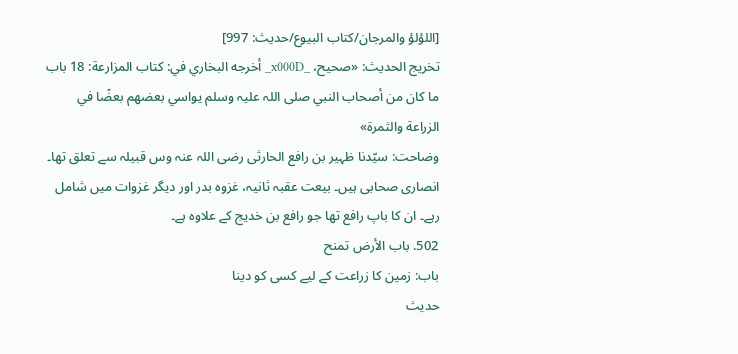[اللؤلؤ والمرجان/كتاب البيوع/حدیث: 997]
تخریج الحدیث: «صحیح، _x000D_ أخرجه البخاري في: كتاب المزارعة: 18 باب ما كان من أصحاب النبي صلی اللہ علیہ وسلم يواسي بعضهم بعضًا في الزراعة والثمرة»
وضاحت: سیّدنا ظہیر بن رافع الحارثی رضی اللہ عنہ وس قبیلہ سے تعلق تھا۔ انصاری صحابی ہیں۔ بیعت عقبہ ثانیہ، غزوہ بدر اور دیگر غزوات میں شامل رہے۔ ان کا باپ رافع تھا جو رافع بن خدیج کے علاوہ ہے۔
502. باب الأرض تمنح
باب: زمین کا زراعت کے لیے کسی کو دینا
حدیث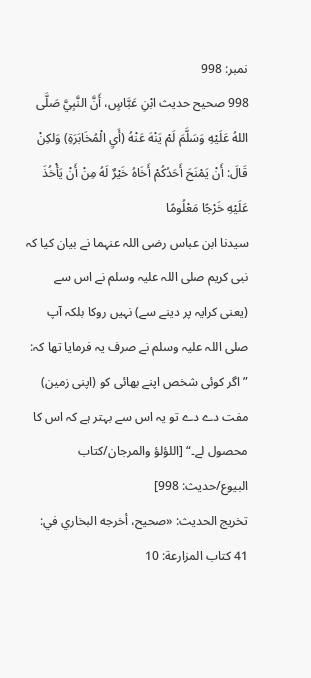نمبر: 998
998 صحيح حديث ابْنِ عَبَّاسٍ، أَنَّ النَّبِيَّ صَلَّى اللهُ عَلَيْهِ وَسَلَّمَ لَمْ يَنْهَ عَنْهُ (أَيِ الْمُخَابَرَةِ) وَلكِنْ قَالَ: أَنْ يَمْنَحَ أَحَدُكُمْ أَخَاهُ خَيْرٌ لَهُ مِنْ أَنْ يَأْخُذَ عَلَيْهِ خَرْجًا مَعْلُومًا
سیدنا ابن عباس رضی اللہ عنہما نے بیان کیا کہ نبی کریم صلی اللہ علیہ وسلم نے اس سے (یعنی کرایہ پر دینے سے) نہیں روکا بلکہ آپ صلی اللہ علیہ وسلم نے صرف یہ فرمایا تھا کہ: ”اگر کوئی شخص اپنے بھائی کو (اپنی زمین) مفت دے دے تو یہ اس سے بہتر ہے کہ اس کا محصول لے۔“ [اللؤلؤ والمرجان/كتاب البيوع/حدیث: 998]
تخریج الحدیث: «صحیح، أخرجه البخاري في: 41 كتاب المزارعة: 10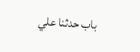باب حدثنا علي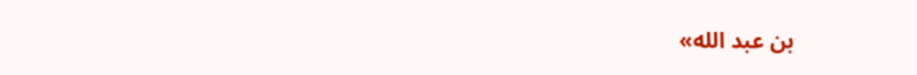بن عبد الله»